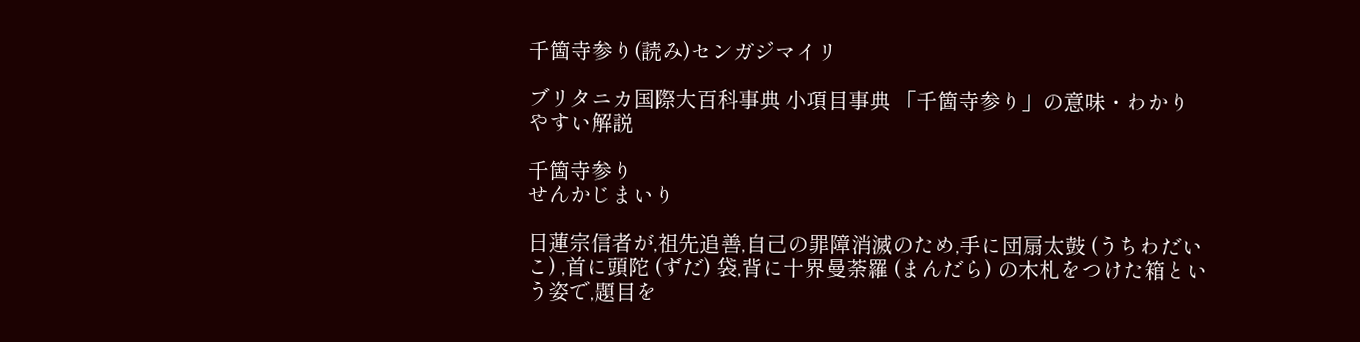千箇寺参り(読み)センガジマイリ

ブリタニカ国際大百科事典 小項目事典 「千箇寺参り」の意味・わかりやすい解説

千箇寺参り
せんかじまいり

日蓮宗信者が,祖先追善,自己の罪障消滅のため,手に団扇太鼓 (うちわだいこ) ,首に頭陀 (ずだ) 袋,背に十界曼荼羅 (まんだら) の木札をつけた箱という姿で,題目を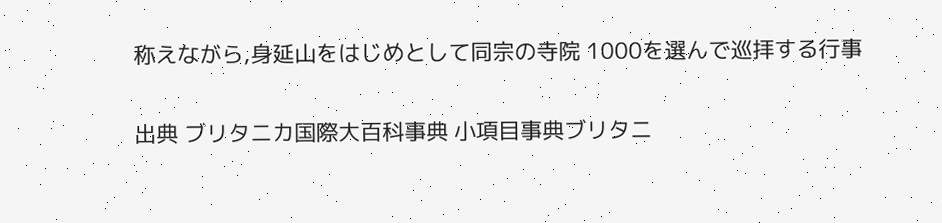称えながら,身延山をはじめとして同宗の寺院 1000を選んで巡拝する行事

出典 ブリタニカ国際大百科事典 小項目事典ブリタニ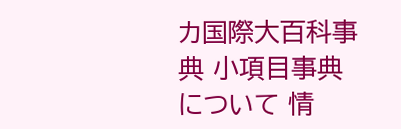カ国際大百科事典 小項目事典について 情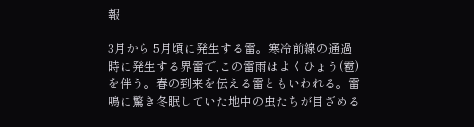報

3月から 5月頃に発生する雷。寒冷前線の通過時に発生する界雷で,この雷雨はよくひょう(雹)を伴う。春の到来を伝える雷ともいわれる。雷鳴に驚き冬眠していた地中の虫たちが目ざめる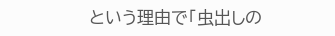という理由で「虫出しの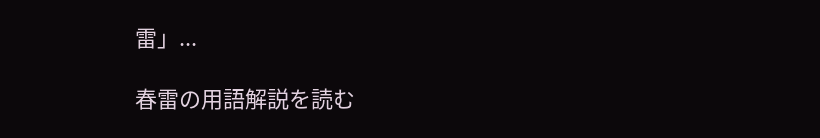雷」...

春雷の用語解説を読む